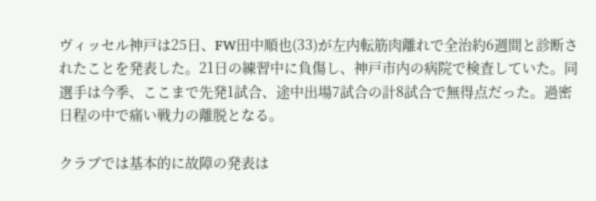ヴィッセル神戸は25日、FW田中順也(33)が左内転筋肉離れで全治約6週間と診断されたことを発表した。21日の練習中に負傷し、神戸市内の病院で検査していた。同選手は今季、ここまで先発1試合、途中出場7試合の計8試合で無得点だった。過密日程の中で痛い戦力の離脱となる。

クラブでは基本的に故障の発表は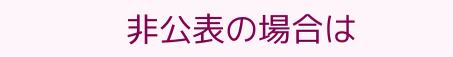非公表の場合は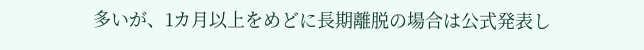多いが、1カ月以上をめどに長期離脱の場合は公式発表し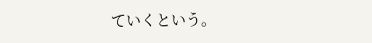ていくという。